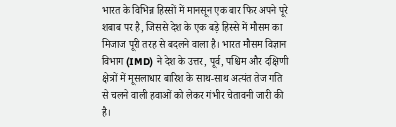भारत के विभिन्न हिस्सों में मानसून एक बार फिर अपने पूरे शबाब पर है, जिससे देश के एक बड़े हिस्से में मौसम का मिजाज पूरी तरह से बदलने वाला है। भारत मौसम विज्ञान विभाग (IMD) ने देश के उत्तर, पूर्व, पश्चिम और दक्षिणी क्षेत्रों में मूसलाधार बारिश के साथ-साथ अत्यंत तेज गति से चलने वाली हवाओं को लेकर गंभीर चेतावनी जारी की है।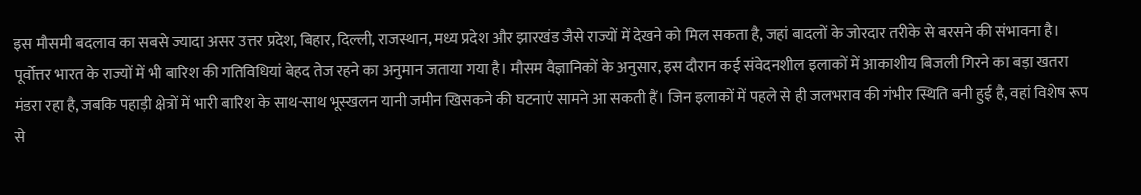इस मौसमी बदलाव का सबसे ज्यादा असर उत्तर प्रदेश, बिहार, दिल्ली, राजस्थान, मध्य प्रदेश और झारखंड जैसे राज्यों में देखने को मिल सकता है, जहां बादलों के जोरदार तरीके से बरसने की संभावना है। पूर्वोत्तर भारत के राज्यों में भी बारिश की गतिविधियां बेहद तेज रहने का अनुमान जताया गया है। मौसम वैज्ञानिकों के अनुसार, इस दौरान कई संवेदनशील इलाकों में आकाशीय बिजली गिरने का बड़ा खतरा मंडरा रहा है, जबकि पहाड़ी क्षेत्रों में भारी बारिश के साथ-साथ भूस्खलन यानी जमीन खिसकने की घटनाएं सामने आ सकती हैं। जिन इलाकों में पहले से ही जलभराव की गंभीर स्थिति बनी हुई है, वहां विशेष रूप से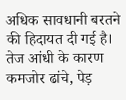अधिक सावधानी बरतने की हिदायत दी गई है। तेज आंधी के कारण कमजोर ढांचे, पेड़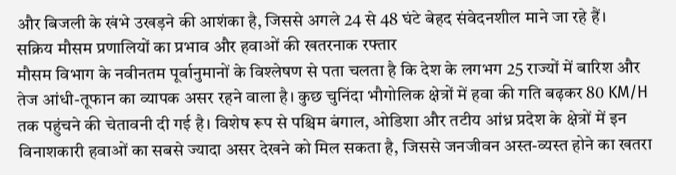और बिजली के खंभे उखड़ने की आशंका है, जिससे अगले 24 से 48 घंटे बेहद संवेदनशील माने जा रहे हैं।
सक्रिय मौसम प्रणालियों का प्रभाव और हवाओं की खतरनाक रफ्तार
मौसम विभाग के नवीनतम पूर्वानुमानों के विश्लेषण से पता चलता है कि देश के लगभग 25 राज्यों में बारिश और तेज आंधी-तूफान का व्यापक असर रहने वाला है। कुछ चुनिंदा भौगोलिक क्षेत्रों में हवा की गति बढ़कर 80 KM/H तक पहुंचने की चेतावनी दी गई है। विशेष रूप से पश्चिम बंगाल, ओडिशा और तटीय आंध्र प्रदेश के क्षेत्रों में इन विनाशकारी हवाओं का सबसे ज्यादा असर देखने को मिल सकता है, जिससे जनजीवन अस्त-व्यस्त होने का खतरा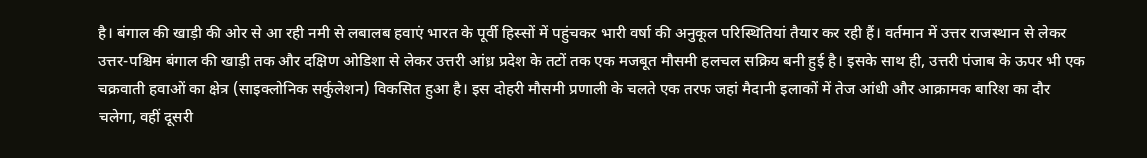है। बंगाल की खाड़ी की ओर से आ रही नमी से लबालब हवाएं भारत के पूर्वी हिस्सों में पहुंचकर भारी वर्षा की अनुकूल परिस्थितियां तैयार कर रही हैं। वर्तमान में उत्तर राजस्थान से लेकर उत्तर-पश्चिम बंगाल की खाड़ी तक और दक्षिण ओडिशा से लेकर उत्तरी आंध्र प्रदेश के तटों तक एक मजबूत मौसमी हलचल सक्रिय बनी हुई है। इसके साथ ही, उत्तरी पंजाब के ऊपर भी एक चक्रवाती हवाओं का क्षेत्र (साइक्लोनिक सर्कुलेशन) विकसित हुआ है। इस दोहरी मौसमी प्रणाली के चलते एक तरफ जहां मैदानी इलाकों में तेज आंधी और आक्रामक बारिश का दौर चलेगा, वहीं दूसरी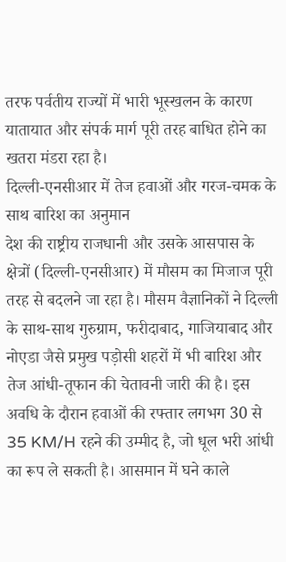तरफ पर्वतीय राज्यों में भारी भूस्खलन के कारण यातायात और संपर्क मार्ग पूरी तरह बाधित होने का खतरा मंडरा रहा है।
दिल्ली-एनसीआर में तेज हवाओं और गरज-चमक के साथ बारिश का अनुमान
देश की राष्ट्रीय राजधानी और उसके आसपास के क्षेत्रों (दिल्ली-एनसीआर) में मौसम का मिजाज पूरी तरह से बदलने जा रहा है। मौसम वैज्ञानिकों ने दिल्ली के साथ-साथ गुरुग्राम, फरीदाबाद, गाजियाबाद और नोएडा जैसे प्रमुख पड़ोसी शहरों में भी बारिश और तेज आंधी-तूफान की चेतावनी जारी की है। इस अवधि के दौरान हवाओं की रफ्तार लगभग 30 से 35 KM/H रहने की उम्मीद है, जो धूल भरी आंधी का रूप ले सकती है। आसमान में घने काले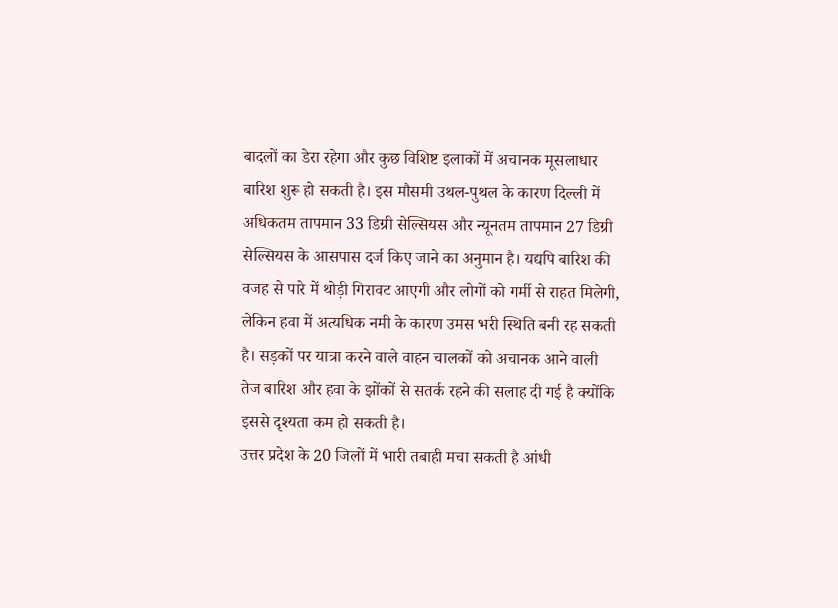बादलों का डेरा रहेगा और कुछ विशिष्ट इलाकों में अचानक मूसलाधार बारिश शुरू हो सकती है। इस मौसमी उथल-पुथल के कारण दिल्ली में अधिकतम तापमान 33 डिग्री सेल्सियस और न्यूनतम तापमान 27 डिग्री सेल्सियस के आसपास दर्ज किए जाने का अनुमान है। यद्यपि बारिश की वजह से पारे में थोड़ी गिरावट आएगी और लोगों को गर्मी से राहत मिलेगी, लेकिन हवा में अत्यधिक नमी के कारण उमस भरी स्थिति बनी रह सकती है। सड़कों पर यात्रा करने वाले वाहन चालकों को अचानक आने वाली तेज बारिश और हवा के झोंकों से सतर्क रहने की सलाह दी गई है क्योंकि इससे दृश्यता कम हो सकती है।
उत्तर प्रदेश के 20 जिलों में भारी तबाही मचा सकती है आंधी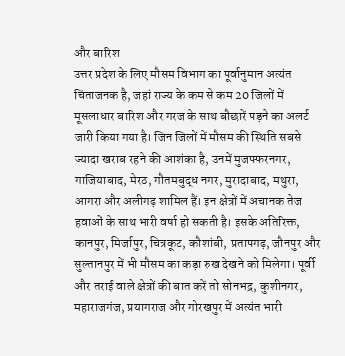और बारिश
उत्तर प्रदेश के लिए मौसम विभाग का पूर्वानुमान अत्यंत चिंताजनक है, जहां राज्य के कम से कम 20 जिलों में मूसलाधार बारिश और गरज के साथ बौछारें पड़ने का अलर्ट जारी किया गया है। जिन जिलों में मौसम की स्थिति सबसे ज्यादा खराब रहने की आशंका है, उनमें मुजफ्फरनगर, गाजियाबाद, मेरठ, गौतमबुद्ध नगर, मुरादाबाद, मथुरा, आगरा और अलीगढ़ शामिल हैं। इन क्षेत्रों में अचानक तेज हवाओं के साथ भारी वर्षा हो सकती है। इसके अतिरिक्त, कानपुर, मिर्जापुर, चित्रकूट, कौशांबी, प्रतापगढ़, जौनपुर और सुल्तानपुर में भी मौसम का कड़ा रुख देखने को मिलेगा। पूर्वी और तराई वाले क्षेत्रों की बात करें तो सोनभद्र, कुशीनगर, महाराजगंज, प्रयागराज और गोरखपुर में अत्यंत भारी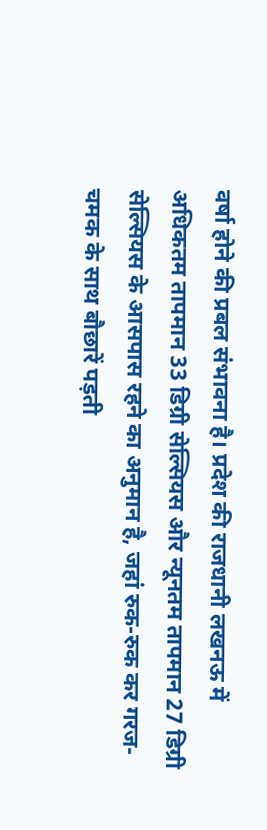वर्षा होने की प्रबल संभावना है। प्रदेश की राजधानी लखनऊ में अधिकतम तापमान 33 डिग्री सेल्सियस और न्यूनतम तापमान 27 डिग्री सेल्सियस के आसपास रहने का अनुमान है, जहां रुक-रुक कर गरज-चमक के साथ बौछारें पड़ती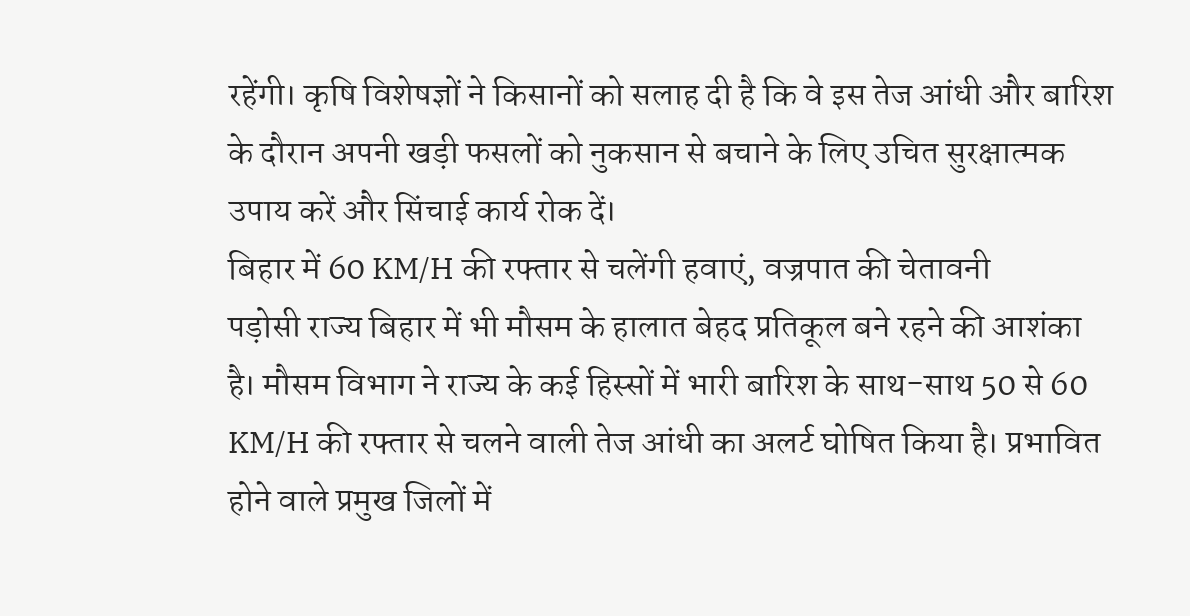रहेंगी। कृषि विशेषज्ञों ने किसानों को सलाह दी है कि वे इस तेज आंधी और बारिश के दौरान अपनी खड़ी फसलों को नुकसान से बचाने के लिए उचित सुरक्षात्मक उपाय करें और सिंचाई कार्य रोक दें।
बिहार में 60 KM/H की रफ्तार से चलेंगी हवाएं, वज्रपात की चेतावनी
पड़ोसी राज्य बिहार में भी मौसम के हालात बेहद प्रतिकूल बने रहने की आशंका है। मौसम विभाग ने राज्य के कई हिस्सों में भारी बारिश के साथ-साथ 50 से 60 KM/H की रफ्तार से चलने वाली तेज आंधी का अलर्ट घोषित किया है। प्रभावित होने वाले प्रमुख जिलों में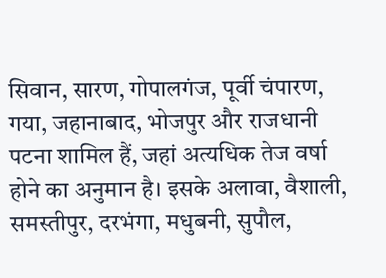सिवान, सारण, गोपालगंज, पूर्वी चंपारण, गया, जहानाबाद, भोजपुर और राजधानी पटना शामिल हैं, जहां अत्यधिक तेज वर्षा होने का अनुमान है। इसके अलावा, वैशाली, समस्तीपुर, दरभंगा, मधुबनी, सुपौल,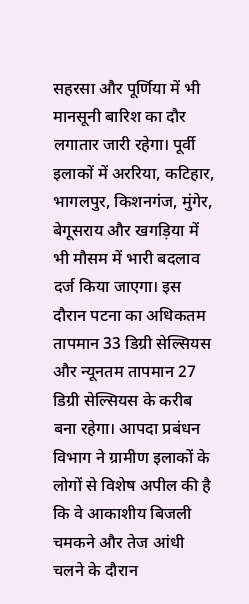सहरसा और पूर्णिया में भी मानसूनी बारिश का दौर लगातार जारी रहेगा। पूर्वी इलाकों में अररिया, कटिहार, भागलपुर, किशनगंज, मुंगेर, बेगूसराय और खगड़िया में भी मौसम में भारी बदलाव दर्ज किया जाएगा। इस दौरान पटना का अधिकतम तापमान 33 डिग्री सेल्सियस और न्यूनतम तापमान 27 डिग्री सेल्सियस के करीब बना रहेगा। आपदा प्रबंधन विभाग ने ग्रामीण इलाकों के लोगों से विशेष अपील की है कि वे आकाशीय बिजली चमकने और तेज आंधी चलने के दौरान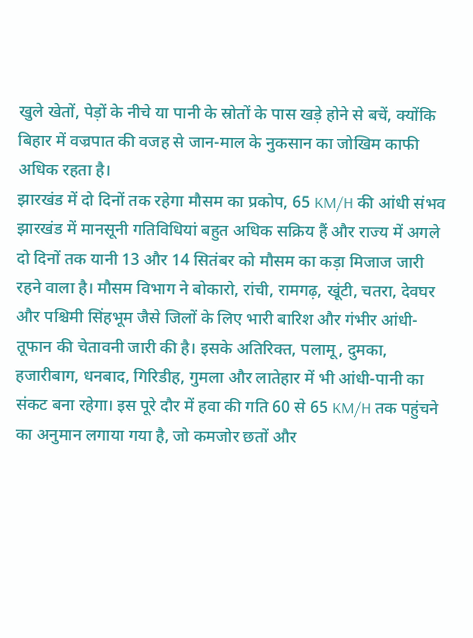खुले खेतों, पेड़ों के नीचे या पानी के स्रोतों के पास खड़े होने से बचें, क्योंकि बिहार में वज्रपात की वजह से जान-माल के नुकसान का जोखिम काफी अधिक रहता है।
झारखंड में दो दिनों तक रहेगा मौसम का प्रकोप, 65 KM/H की आंधी संभव
झारखंड में मानसूनी गतिविधियां बहुत अधिक सक्रिय हैं और राज्य में अगले दो दिनों तक यानी 13 और 14 सितंबर को मौसम का कड़ा मिजाज जारी रहने वाला है। मौसम विभाग ने बोकारो, रांची, रामगढ़, खूंटी, चतरा, देवघर और पश्चिमी सिंहभूम जैसे जिलों के लिए भारी बारिश और गंभीर आंधी-तूफान की चेतावनी जारी की है। इसके अतिरिक्त, पलामू, दुमका, हजारीबाग, धनबाद, गिरिडीह, गुमला और लातेहार में भी आंधी-पानी का संकट बना रहेगा। इस पूरे दौर में हवा की गति 60 से 65 KM/H तक पहुंचने का अनुमान लगाया गया है, जो कमजोर छतों और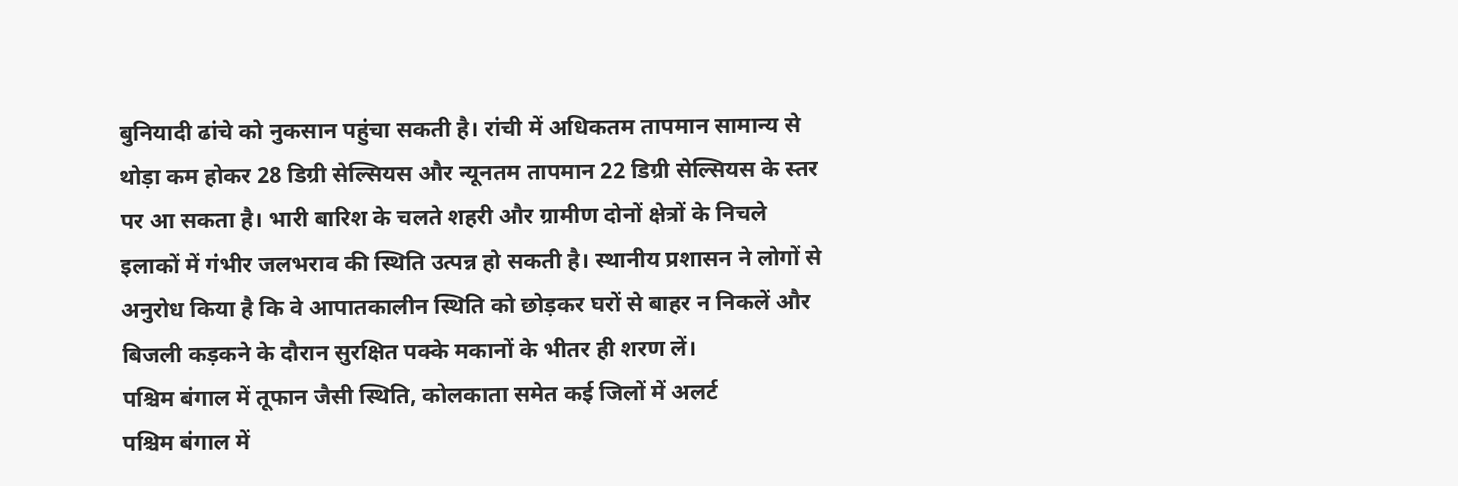बुनियादी ढांचे को नुकसान पहुंचा सकती है। रांची में अधिकतम तापमान सामान्य से थोड़ा कम होकर 28 डिग्री सेल्सियस और न्यूनतम तापमान 22 डिग्री सेल्सियस के स्तर पर आ सकता है। भारी बारिश के चलते शहरी और ग्रामीण दोनों क्षेत्रों के निचले इलाकों में गंभीर जलभराव की स्थिति उत्पन्न हो सकती है। स्थानीय प्रशासन ने लोगों से अनुरोध किया है कि वे आपातकालीन स्थिति को छोड़कर घरों से बाहर न निकलें और बिजली कड़कने के दौरान सुरक्षित पक्के मकानों के भीतर ही शरण लें।
पश्चिम बंगाल में तूफान जैसी स्थिति, कोलकाता समेत कई जिलों में अलर्ट
पश्चिम बंगाल में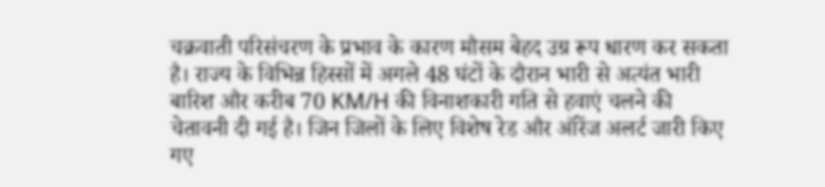चक्रवाती परिसंचरण के प्रभाव के कारण मौसम बेहद उग्र रूप धारण कर सकता है। राज्य के विभिन्न हिस्सों में अगले 48 घंटों के दौरान भारी से अत्यंत भारी बारिश और करीब 70 KM/H की विनाशकारी गति से हवाएं चलने की चेतावनी दी गई है। जिन जिलों के लिए विशेष रेड और ऑरेंज अलर्ट जारी किए गए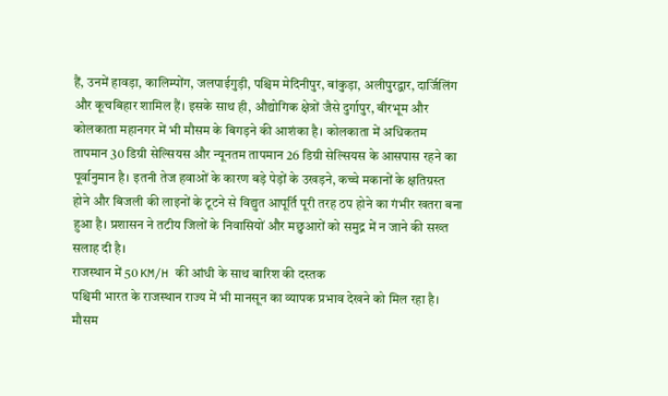हैं, उनमें हावड़ा, कालिम्पोंग, जलपाईगुड़ी, पश्चिम मेदिनीपुर, बांकुड़ा, अलीपुरद्वार, दार्जिलिंग और कूचबिहार शामिल हैं। इसके साथ ही, औद्योगिक क्षेत्रों जैसे दुर्गापुर, बीरभूम और कोलकाता महानगर में भी मौसम के बिगड़ने की आशंका है। कोलकाता में अधिकतम तापमान 30 डिग्री सेल्सियस और न्यूनतम तापमान 26 डिग्री सेल्सियस के आसपास रहने का पूर्वानुमान है। इतनी तेज हवाओं के कारण बड़े पेड़ों के उखड़ने, कच्चे मकानों के क्षतिग्रस्त होने और बिजली की लाइनों के टूटने से विद्युत आपूर्ति पूरी तरह ठप होने का गंभीर खतरा बना हुआ है। प्रशासन ने तटीय जिलों के निवासियों और मछुआरों को समुद्र में न जाने की सख्त सलाह दी है।
राजस्थान में 50 KM/H की आंधी के साथ बारिश की दस्तक
पश्चिमी भारत के राजस्थान राज्य में भी मानसून का व्यापक प्रभाव देखने को मिल रहा है। मौसम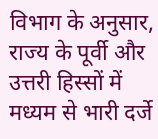विभाग के अनुसार, राज्य के पूर्वी और उत्तरी हिस्सों में मध्यम से भारी दर्जे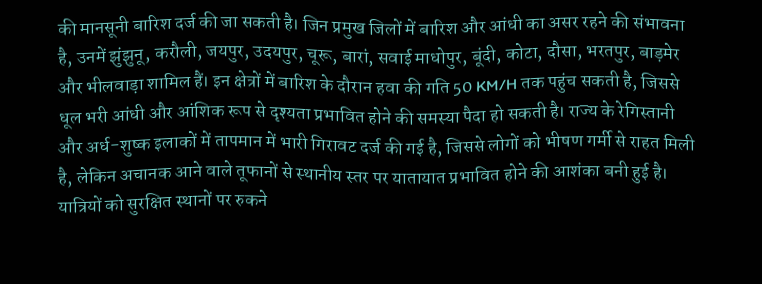की मानसूनी बारिश दर्ज की जा सकती है। जिन प्रमुख जिलों में बारिश और आंधी का असर रहने की संभावना है, उनमें झुंझुनू, करौली, जयपुर, उदयपुर, चूरू, बारां, सवाई माधोपुर, बूंदी, कोटा, दौसा, भरतपुर, बाड़मेर और भीलवाड़ा शामिल हैं। इन क्षेत्रों में बारिश के दौरान हवा की गति 50 KM/H तक पहुंच सकती है, जिससे धूल भरी आंधी और आंशिक रूप से दृश्यता प्रभावित होने की समस्या पैदा हो सकती है। राज्य के रेगिस्तानी और अर्ध-शुष्क इलाकों में तापमान में भारी गिरावट दर्ज की गई है, जिससे लोगों को भीषण गर्मी से राहत मिली है, लेकिन अचानक आने वाले तूफानों से स्थानीय स्तर पर यातायात प्रभावित होने की आशंका बनी हुई है। यात्रियों को सुरक्षित स्थानों पर रुकने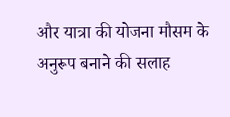और यात्रा की योजना मौसम के अनुरूप बनाने की सलाह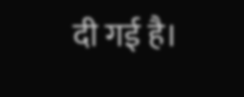दी गई है।